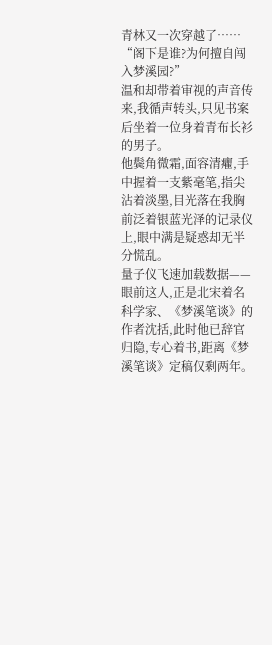青林又一次穿越了……
“阁下是谁?为何擅自闯入梦溪园?”
温和却带着审视的声音传来,我循声转头,只见书案后坐着一位身着青布长衫的男子。
他鬓角微霜,面容清癯,手中握着一支紫毫笔,指尖沾着淡墨,目光落在我胸前泛着银蓝光泽的记录仪上,眼中满是疑惑却无半分慌乱。
量子仪飞速加载数据——眼前这人,正是北宋着名科学家、《梦溪笔谈》的作者沈括,此时他已辞官归隐,专心着书,距离《梦溪笔谈》定稿仅剩两年。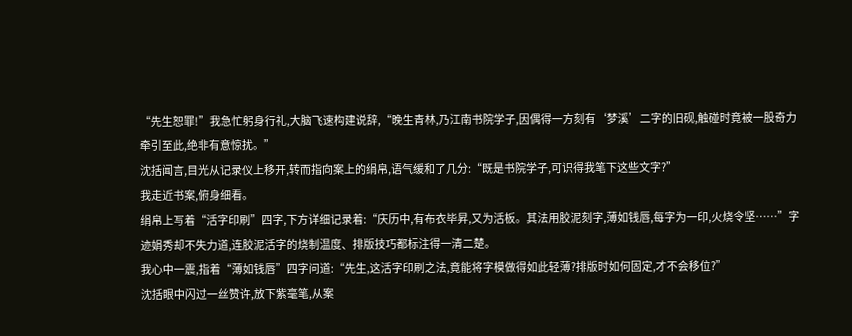“先生恕罪!”我急忙躬身行礼,大脑飞速构建说辞,“晚生青林,乃江南书院学子,因偶得一方刻有‘梦溪’二字的旧砚,触碰时竟被一股奇力牵引至此,绝非有意惊扰。”
沈括闻言,目光从记录仪上移开,转而指向案上的绢帛,语气缓和了几分:“既是书院学子,可识得我笔下这些文字?”
我走近书案,俯身细看。
绢帛上写着“活字印刷”四字,下方详细记录着:“庆历中,有布衣毕昇,又为活板。其法用胶泥刻字,薄如钱唇,每字为一印,火烧令坚……”字迹娟秀却不失力道,连胶泥活字的烧制温度、排版技巧都标注得一清二楚。
我心中一震,指着“薄如钱唇”四字问道:“先生,这活字印刷之法,竟能将字模做得如此轻薄?排版时如何固定,才不会移位?”
沈括眼中闪过一丝赞许,放下紫毫笔,从案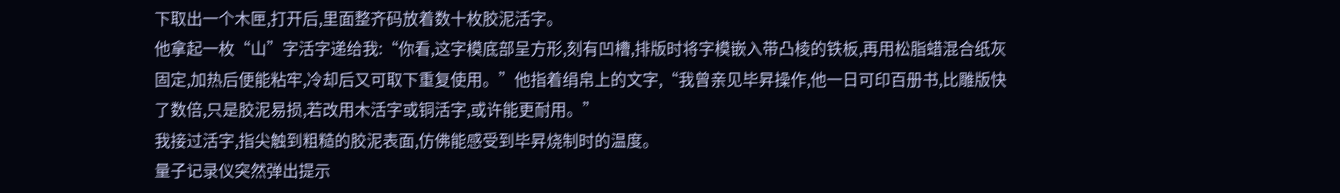下取出一个木匣,打开后,里面整齐码放着数十枚胶泥活字。
他拿起一枚“山”字活字递给我:“你看,这字模底部呈方形,刻有凹槽,排版时将字模嵌入带凸棱的铁板,再用松脂蜡混合纸灰固定,加热后便能粘牢,冷却后又可取下重复使用。”他指着绢帛上的文字,“我曾亲见毕昇操作,他一日可印百册书,比雕版快了数倍,只是胶泥易损,若改用木活字或铜活字,或许能更耐用。”
我接过活字,指尖触到粗糙的胶泥表面,仿佛能感受到毕昇烧制时的温度。
量子记录仪突然弹出提示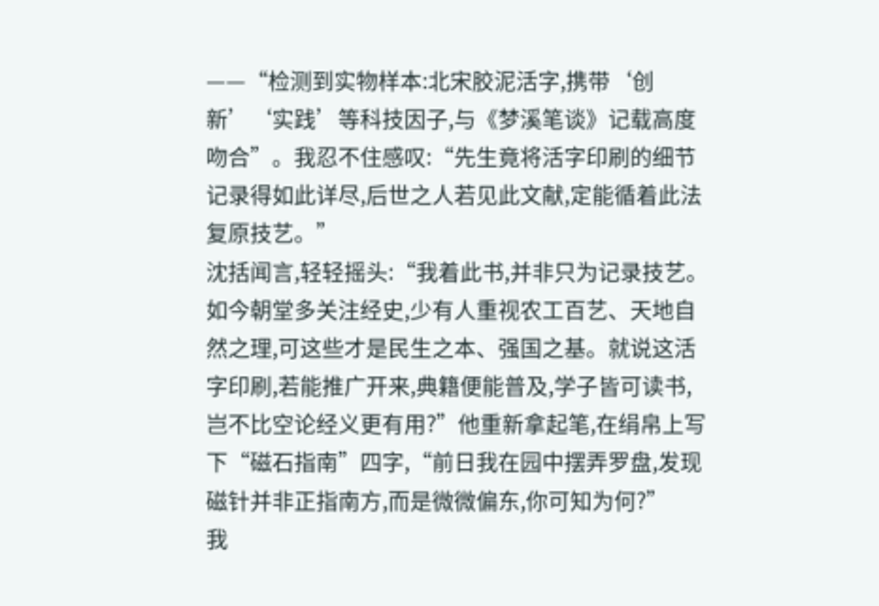——“检测到实物样本:北宋胶泥活字,携带‘创新’‘实践’等科技因子,与《梦溪笔谈》记载高度吻合”。我忍不住感叹:“先生竟将活字印刷的细节记录得如此详尽,后世之人若见此文献,定能循着此法复原技艺。”
沈括闻言,轻轻摇头:“我着此书,并非只为记录技艺。如今朝堂多关注经史,少有人重视农工百艺、天地自然之理,可这些才是民生之本、强国之基。就说这活字印刷,若能推广开来,典籍便能普及,学子皆可读书,岂不比空论经义更有用?”他重新拿起笔,在绢帛上写下“磁石指南”四字,“前日我在园中摆弄罗盘,发现磁针并非正指南方,而是微微偏东,你可知为何?”
我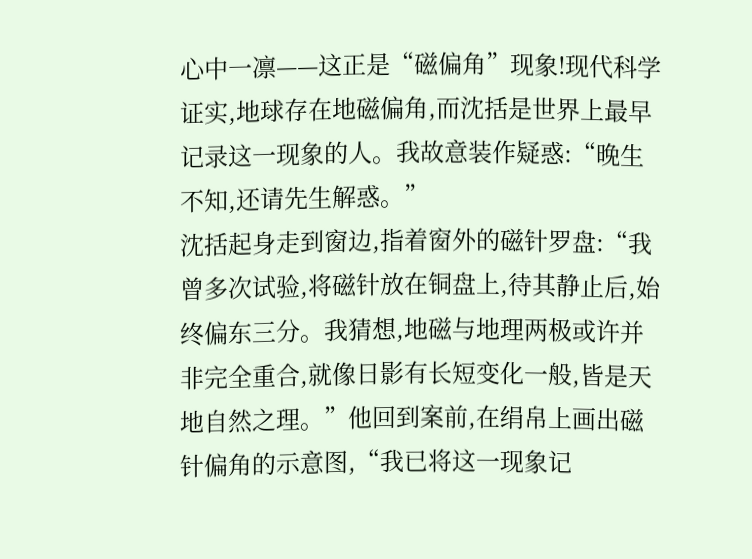心中一凛——这正是“磁偏角”现象!现代科学证实,地球存在地磁偏角,而沈括是世界上最早记录这一现象的人。我故意装作疑惑:“晚生不知,还请先生解惑。”
沈括起身走到窗边,指着窗外的磁针罗盘:“我曾多次试验,将磁针放在铜盘上,待其静止后,始终偏东三分。我猜想,地磁与地理两极或许并非完全重合,就像日影有长短变化一般,皆是天地自然之理。”他回到案前,在绢帛上画出磁针偏角的示意图,“我已将这一现象记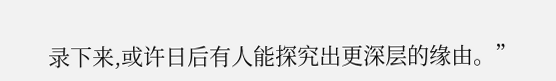录下来,或许日后有人能探究出更深层的缘由。”